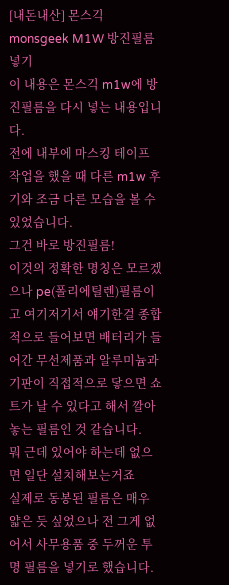[내돈내산] 몬스긱 monsgeek M1W 방진필름 넣기
이 내용은 몬스긱 m1w에 방진필름을 다시 넣는 내용입니다.
전에 내부에 마스킹 테이프 작업을 했을 때 다른 m1w 후기와 조금 다른 모습을 볼 수 있었습니다.
그건 바로 방진필름!
이것의 정확한 명칭은 모르겠으나 pe(폴리에틸렌)필름이고 여기저기서 얘기한걸 종합적으로 들어보면 배터리가 들어간 무선제품과 알루미늄과 기판이 직접적으로 닿으면 쇼트가 날 수 있다고 해서 깔아놓는 필름인 것 같습니다.
뭐 근데 있어야 하는데 없으면 일단 설치해보는거죠
실제로 동봉된 필름은 매우 얇은 듯 싶었으나 전 그게 없어서 사무용품 중 두꺼운 투명 필름을 넣기로 했습니다.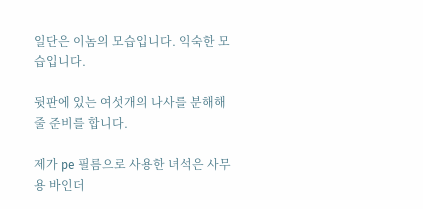일단은 이놈의 모습입니다. 익숙한 모습입니다.

뒷판에 있는 여섯개의 나사를 분해해 줄 준비를 합니다.

제가 pe 필름으로 사용한 녀석은 사무용 바인더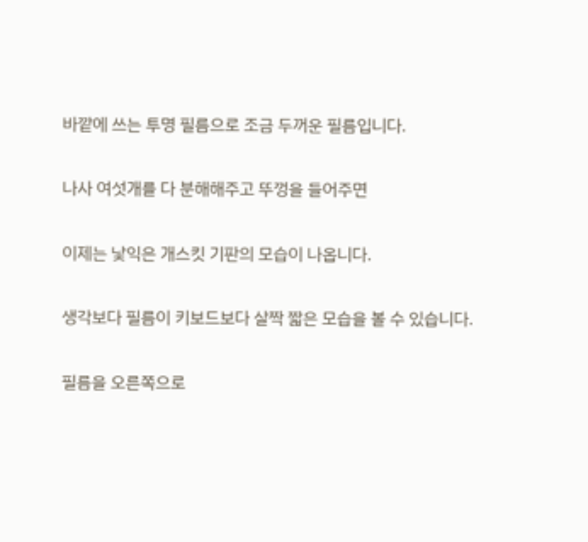바깥에 쓰는 투명 필름으로 조금 두꺼운 필름입니다.

나사 여섯개를 다 분해해주고 뚜껑을 들어주면

이제는 낯익은 개스킷 기판의 모습이 나옵니다.

생각보다 필름이 키보드보다 살짝 짧은 모습을 볼 수 있습니다.

필름을 오른쪽으로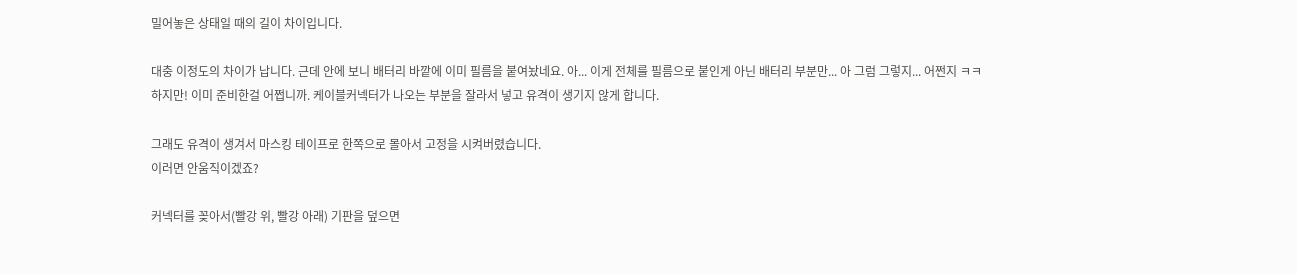밀어놓은 상태일 때의 길이 차이입니다.

대충 이정도의 차이가 납니다. 근데 안에 보니 배터리 바깥에 이미 필름을 붙여놨네요. 아... 이게 전체를 필름으로 붙인게 아닌 배터리 부분만... 아 그럼 그렇지... 어쩐지 ㅋㅋ
하지만! 이미 준비한걸 어쩝니까. 케이블커넥터가 나오는 부분을 잘라서 넣고 유격이 생기지 않게 합니다.

그래도 유격이 생겨서 마스킹 테이프로 한쪽으로 몰아서 고정을 시켜버렸습니다.
이러면 안움직이겠죠?

커넥터를 꽂아서(빨강 위, 빨강 아래) 기판을 덮으면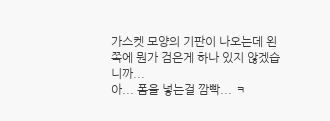가스켓 모양의 기판이 나오는데 왼쪽에 뭔가 검은게 하나 있지 않겠습니까...
아... 폼을 넣는걸 깜빡... ㅋ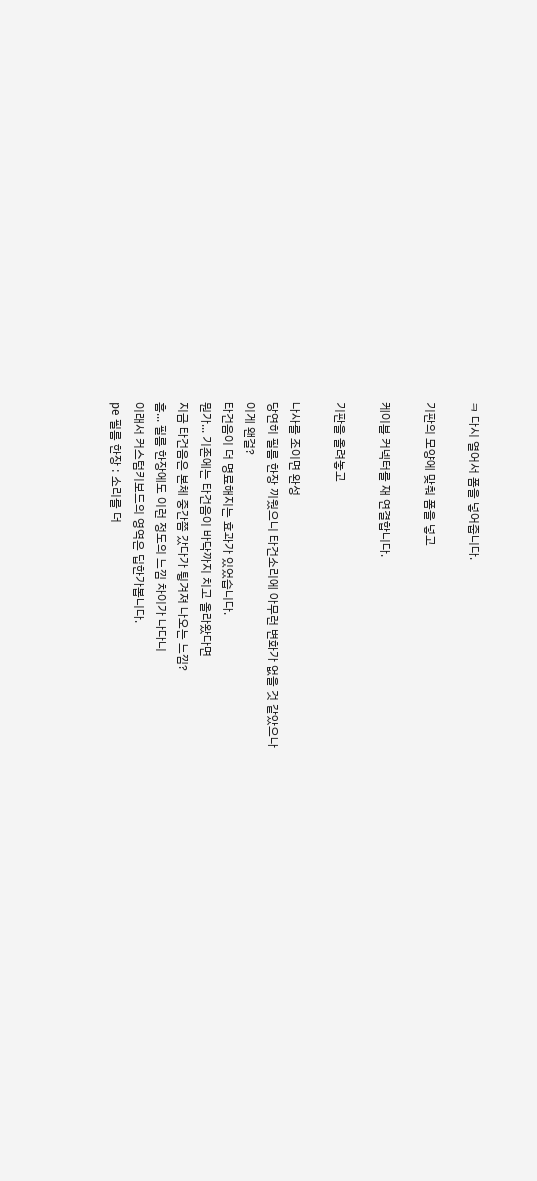ㅋ 다시 열어서 폼을 넣어줍니다.

기판의 모양에 맞춰 폼을 넣고

케이블 커넥터를 재 연결합니다.

기판을 올려놓고

나사를 조이면 완성
당연히 필름 한장 끼웠으니 타건소리에 아무런 변화가 없을 것 같았으나
이게 왠걸?
타건음이 더 명료해지는 효과가 있었습니다.
뭔가... 기존에는 타건음이 바닥까지 치고 올라왔다면
지금 타건음은 본체 중간쯤 갔다가 튕겨져 나오는 느낌?
흠... 필름 한장에도 이런 정도의 느낌 차이가 나다니
이래서 커스텀키보드의 영역은 딥한가봅니다.
pe 필름 한장 : 소리를 더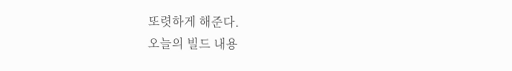또렷하게 해준다.
오늘의 빌드 내용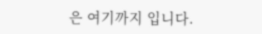은 여기까지 입니다.